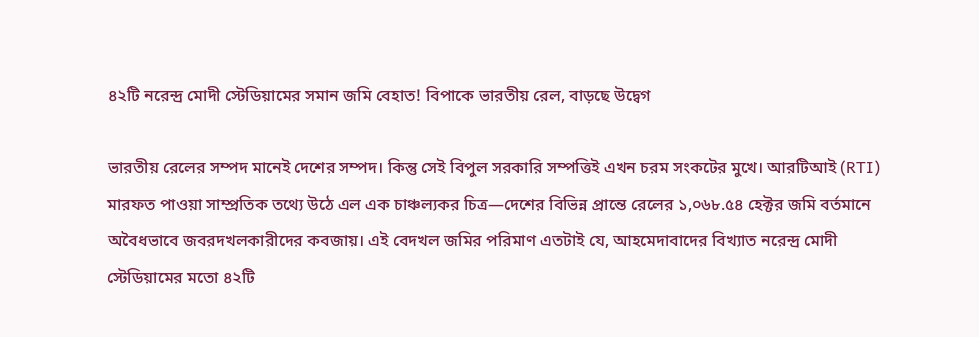৪২টি নরেন্দ্র মোদী স্টেডিয়ামের সমান জমি বেহাত! বিপাকে ভারতীয় রেল, বাড়ছে উদ্বেগ

ভারতীয় রেলের সম্পদ মানেই দেশের সম্পদ। কিন্তু সেই বিপুল সরকারি সম্পত্তিই এখন চরম সংকটের মুখে। আরটিআই (RTI) মারফত পাওয়া সাম্প্রতিক তথ্যে উঠে এল এক চাঞ্চল্যকর চিত্র—দেশের বিভিন্ন প্রান্তে রেলের ১,০৬৮.৫৪ হেক্টর জমি বর্তমানে অবৈধভাবে জবরদখলকারীদের কবজায়। এই বেদখল জমির পরিমাণ এতটাই যে, আহমেদাবাদের বিখ্যাত নরেন্দ্র মোদী স্টেডিয়ামের মতো ৪২টি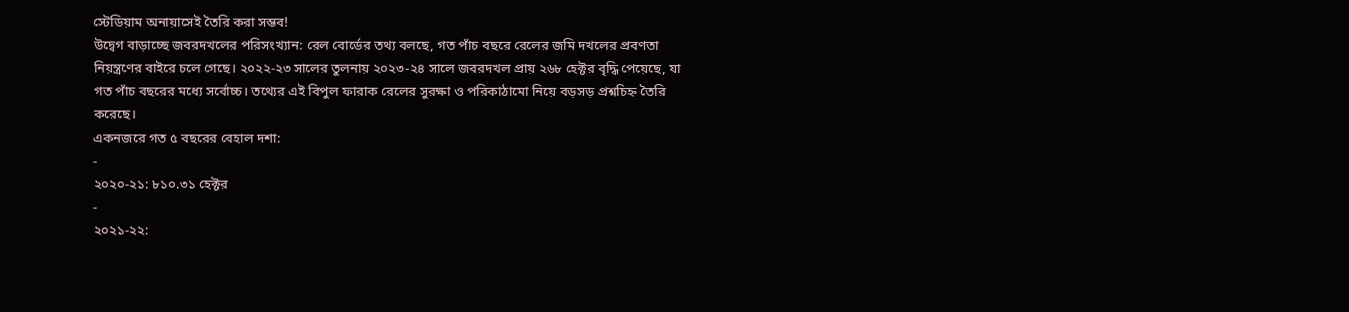স্টেডিয়াম অনায়াসেই তৈরি করা সম্ভব!
উদ্বেগ বাড়াচ্ছে জবরদখলের পরিসংখ্যান: রেল বোর্ডের তথ্য বলছে, গত পাঁচ বছরে রেলের জমি দখলের প্রবণতা নিয়ন্ত্রণের বাইরে চলে গেছে। ২০২২-২৩ সালের তুলনায় ২০২৩-২৪ সালে জবরদখল প্রায় ২৬৮ হেক্টর বৃদ্ধি পেয়েছে, যা গত পাঁচ বছরের মধ্যে সর্বোচ্চ। তথ্যের এই বিপুল ফারাক রেলের সুরক্ষা ও পরিকাঠামো নিয়ে বড়সড় প্রশ্নচিহ্ন তৈরি করেছে।
একনজরে গত ৫ বছরের বেহাল দশা:
-
২০২০-২১: ৮১০.৩১ হেক্টর
-
২০২১-২২: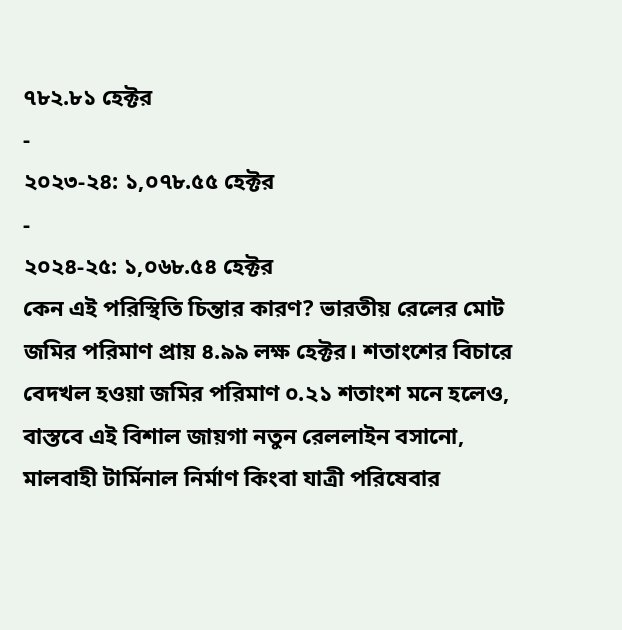৭৮২.৮১ হেক্টর
-
২০২৩-২৪: ১,০৭৮.৫৫ হেক্টর
-
২০২৪-২৫: ১,০৬৮.৫৪ হেক্টর
কেন এই পরিস্থিতি চিন্তার কারণ? ভারতীয় রেলের মোট জমির পরিমাণ প্রায় ৪.৯৯ লক্ষ হেক্টর। শতাংশের বিচারে বেদখল হওয়া জমির পরিমাণ ০.২১ শতাংশ মনে হলেও, বাস্তবে এই বিশাল জায়গা নতুন রেললাইন বসানো, মালবাহী টার্মিনাল নির্মাণ কিংবা যাত্রী পরিষেবার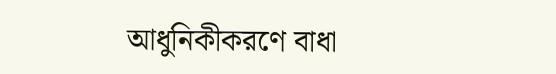আধুনিকীকরণে বাধা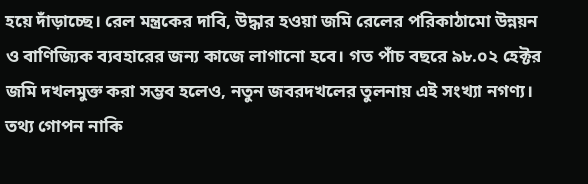হয়ে দাঁড়াচ্ছে। রেল মন্ত্রকের দাবি, উদ্ধার হওয়া জমি রেলের পরিকাঠামো উন্নয়ন ও বাণিজ্যিক ব্যবহারের জন্য কাজে লাগানো হবে। গত পাঁচ বছরে ৯৮.০২ হেক্টর জমি দখলমুক্ত করা সম্ভব হলেও, নতুন জবরদখলের তুলনায় এই সংখ্যা নগণ্য।
তথ্য গোপন নাকি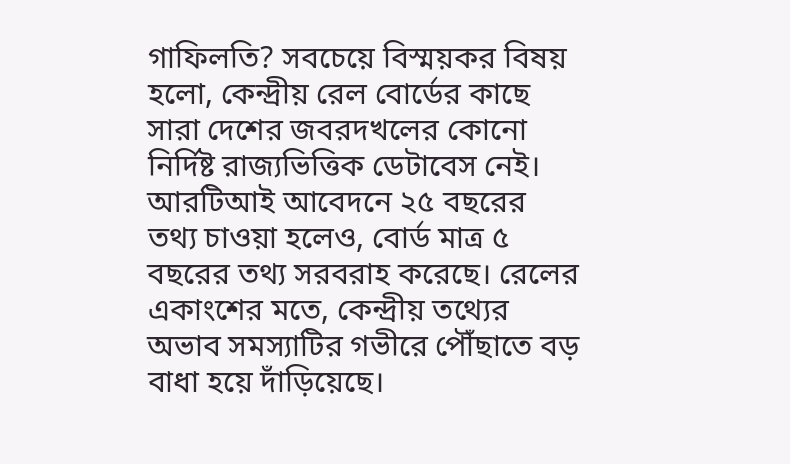গাফিলতি? সবচেয়ে বিস্ময়কর বিষয় হলো, কেন্দ্রীয় রেল বোর্ডের কাছে সারা দেশের জবরদখলের কোনো নির্দিষ্ট রাজ্যভিত্তিক ডেটাবেস নেই। আরটিআই আবেদনে ২৫ বছরের তথ্য চাওয়া হলেও, বোর্ড মাত্র ৫ বছরের তথ্য সরবরাহ করেছে। রেলের একাংশের মতে, কেন্দ্রীয় তথ্যের অভাব সমস্যাটির গভীরে পৌঁছাতে বড় বাধা হয়ে দাঁড়িয়েছে।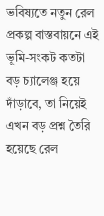ভবিষ্যতে নতুন রেল প্রকল্প বাস্তবায়নে এই ভূমি-সংকট কতটা বড় চ্যালেঞ্জ হয়ে দাঁড়াবে, তা নিয়েই এখন বড় প্রশ্ন তৈরি হয়েছে রেল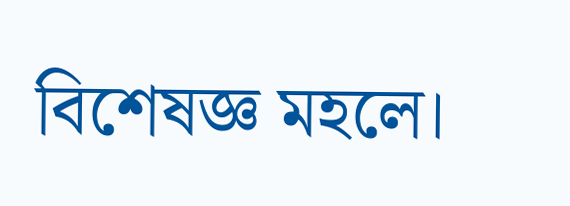বিশেষজ্ঞ মহলে।